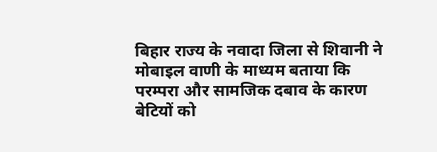बिहार राज्य के नवादा जिला से शिवानी ने मोबाइल वाणी के माध्यम बताया कि परम्परा और सामजिक दबाव के कारण बेटियों को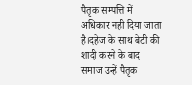पैतृक सम्पत्ति में अधिकार नही दिया जाता है।दहेज के साथ बेटी की शादी करने के बाद समाज उन्हें पैतृक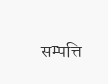सम्पत्ति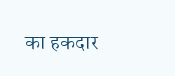का हकदार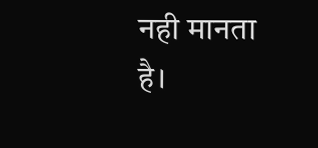नही मानता है।